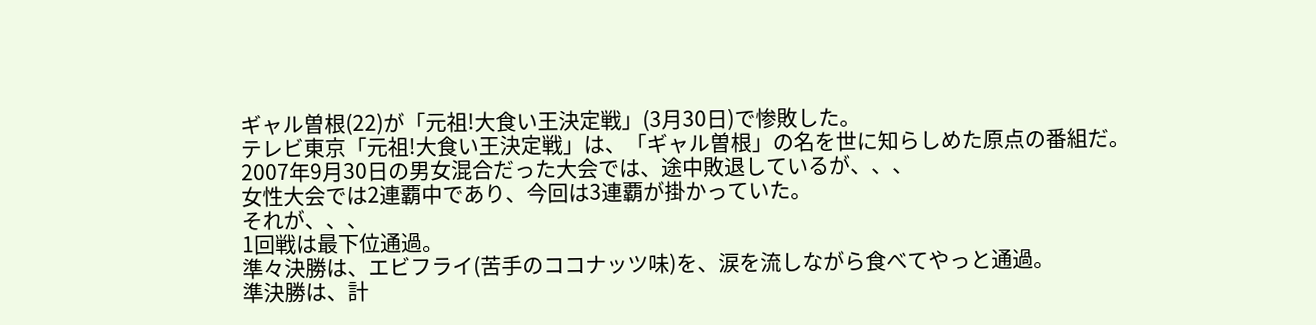ギャル曽根(22)が「元祖!大食い王決定戦」(3月30日)で惨敗した。
テレビ東京「元祖!大食い王決定戦」は、「ギャル曽根」の名を世に知らしめた原点の番組だ。
2007年9月30日の男女混合だった大会では、途中敗退しているが、、、
女性大会では2連覇中であり、今回は3連覇が掛かっていた。
それが、、、
1回戦は最下位通過。
準々決勝は、エビフライ(苦手のココナッツ味)を、涙を流しながら食べてやっと通過。
準決勝は、計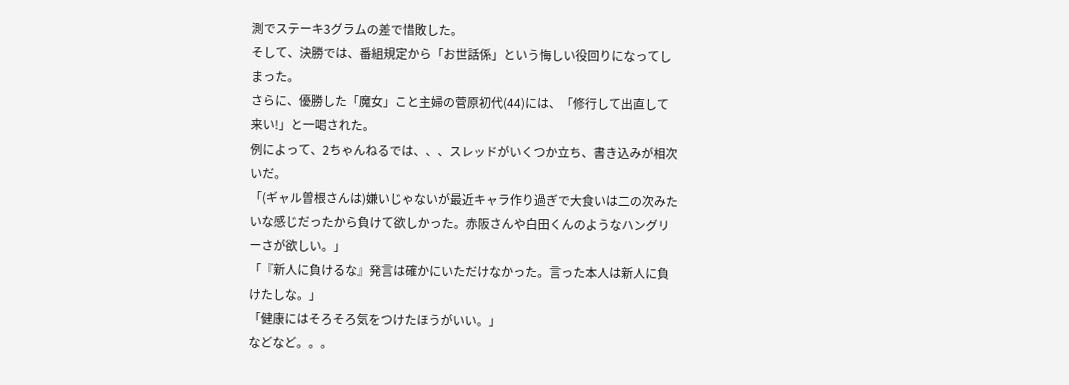測でステーキ3グラムの差で惜敗した。
そして、決勝では、番組規定から「お世話係」という悔しい役回りになってしまった。
さらに、優勝した「魔女」こと主婦の菅原初代(44)には、「修行して出直して来い!」と一喝された。
例によって、2ちゃんねるでは、、、スレッドがいくつか立ち、書き込みが相次いだ。
「(ギャル曽根さんは)嫌いじゃないが最近キャラ作り過ぎで大食いは二の次みたいな感じだったから負けて欲しかった。赤阪さんや白田くんのようなハングリーさが欲しい。」
「『新人に負けるな』発言は確かにいただけなかった。言った本人は新人に負けたしな。」
「健康にはそろそろ気をつけたほうがいい。」
などなど。。。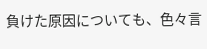負けた原因についても、色々言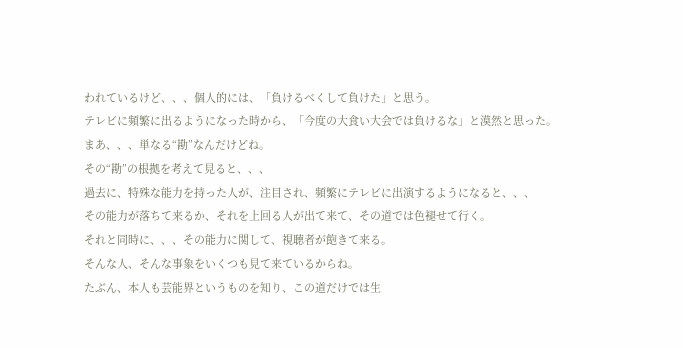われているけど、、、個人的には、「負けるべくして負けた」と思う。
テレビに頻繁に出るようになった時から、「今度の大食い大会では負けるな」と漠然と思った。
まあ、、、単なる“勘”なんだけどね。
その“勘”の根拠を考えて見ると、、、
過去に、特殊な能力を持った人が、注目され、頻繁にテレビに出演するようになると、、、
その能力が落ちて来るか、それを上回る人が出て来て、その道では色褪せて行く。
それと同時に、、、その能力に関して、視聴者が飽きて来る。
そんな人、そんな事象をいくつも見て来ているからね。
たぶん、本人も芸能界というものを知り、この道だけでは生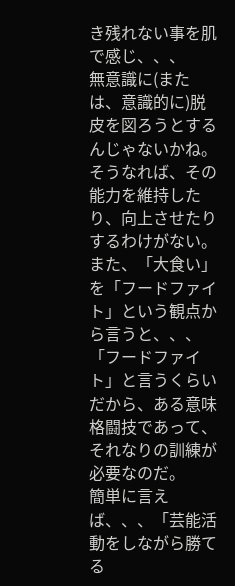き残れない事を肌で感じ、、、
無意識に(または、意識的に)脱皮を図ろうとするんじゃないかね。
そうなれば、その能力を維持したり、向上させたりするわけがない。
また、「大食い」を「フードファイト」という観点から言うと、、、
「フードファイト」と言うくらいだから、ある意味格闘技であって、それなりの訓練が必要なのだ。
簡単に言えば、、、「芸能活動をしながら勝てる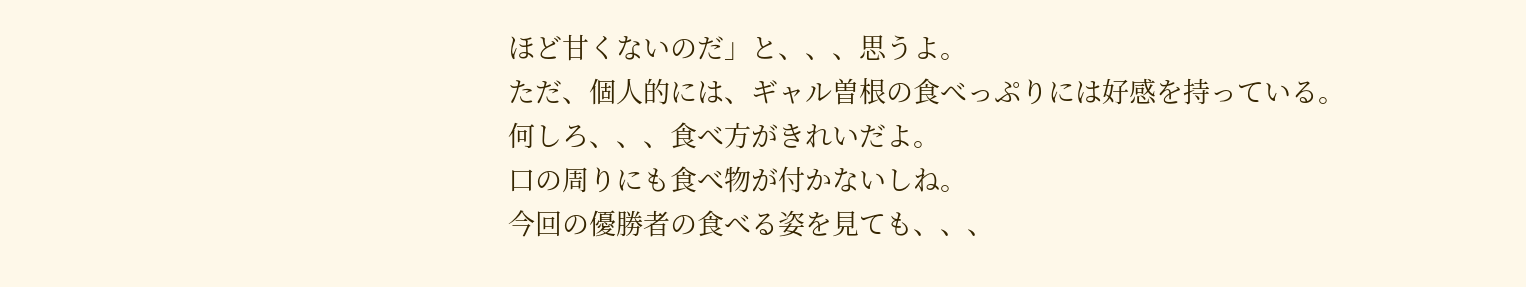ほど甘くないのだ」と、、、思うよ。
ただ、個人的には、ギャル曽根の食べっぷりには好感を持っている。
何しろ、、、食べ方がきれいだよ。
口の周りにも食べ物が付かないしね。
今回の優勝者の食べる姿を見ても、、、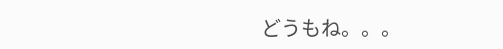どうもね。。。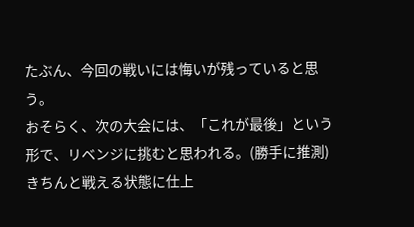たぶん、今回の戦いには悔いが残っていると思う。
おそらく、次の大会には、「これが最後」という形で、リベンジに挑むと思われる。(勝手に推測)
きちんと戦える状態に仕上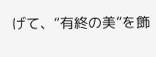げて、“有終の美”を飾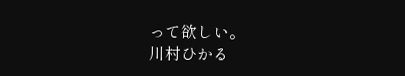って欲しい。
川村ひかる